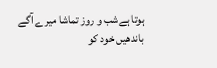ہوتا ہےشب و روز تماشا میرے آگے
باندھیں خود کو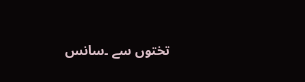تختوں سے ۔سانس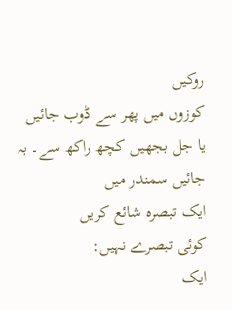روکیں
کوزوں میں پھر سے ڈوب جائیں
یا جل بجھیں کچھ راکھ سے۔ بہ جائیں سمندر میں
ایک تبصرہ شائع کریں
کوئی تبصرے نہیں:
ایک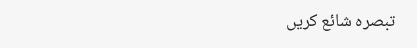تبصرہ شائع کریں